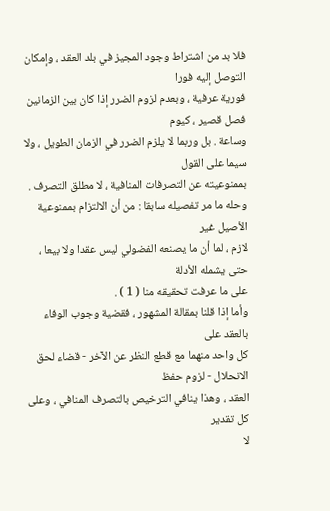فلا بد من اشتراط وجود المجيز في بلد العقد ، وإمكان التوصل إليه فورا
فورية عرفية ، وبعدم لزوم الضرر إذا كان بين الزمانين فصل قصير ، كيوم
وساعة . بل وربما لا يلزم الضرر في الزمان الطويل ، ولا سيما على القول
بممنوعيته عن التصرفات المنافية ، لا مطلق التصرف .
وحله ما مر تفصيله سابقا : من أن الالتزام بممنوعية الأصيل غير
لازم ، لما أن ما يصنعه الفضولي ليس عقدا ولا بيعا ، حتى يشمله الأدلة
على ما عرفت تحقيقه منا ( 1 ) .
وأما إذا قلنا بمقالة المشهور ، فقضية وجوب الوفاء بالعقد على
كل واحد منهما مع قطع النظر عن الآخر - قضاء لحق الانحلال - لزوم حفظ
العقد ، وهذا ينافي الترخيص بالتصرف المنافي ، وعلى كل تقدير
لا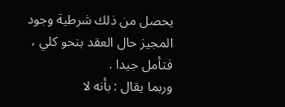يحصل من ذلك شرطية وجود المجيز حال العقد بنحو كلي ، فتأمل جيدا .
وربما يقال : بأنه لا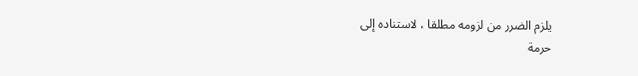يلزم الضرر من لزومه مطلقا ، لاستناده إلى
حرمة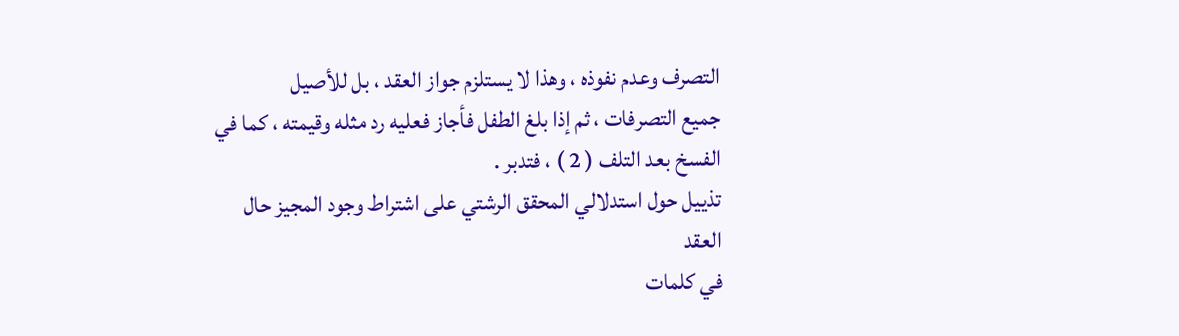التصرف وعدم نفوذه ، وهذا لا يستلزم جواز العقد ، بل للأصيل
جميع التصرفات ، ثم إذا بلغ الطفل فأجاز فعليه رد مثله وقيمته ، كما في
الفسخ بعد التلف ( 2 ) ، فتدبر .
تذييل حول استدلالي المحقق الرشتي على اشتراط وجود المجيز حال العقد
في كلمات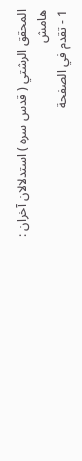المحقق الرشتي ( قدس سره ) استدلالان آخران :
هامش
1 - تقدم في الصفحة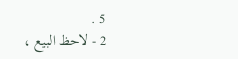5 .
2 - لاحظ البيع ،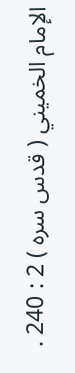الإمام الخميني ( قدس سره ) 2 : 240 .